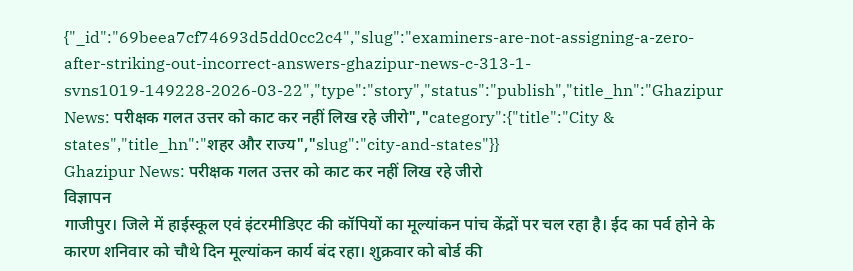{"_id":"69beea7cf74693d5dd0cc2c4","slug":"examiners-are-not-assigning-a-zero-after-striking-out-incorrect-answers-ghazipur-news-c-313-1-svns1019-149228-2026-03-22","type":"story","status":"publish","title_hn":"Ghazipur News: परीक्षक गलत उत्तर को काट कर नहीं लिख रहे जीरो","category":{"title":"City & states","title_hn":"शहर और राज्य","slug":"city-and-states"}}
Ghazipur News: परीक्षक गलत उत्तर को काट कर नहीं लिख रहे जीरो
विज्ञापन
गाजीपुर। जिले में हाईस्कूल एवं इंटरमीडिएट की कॉपियों का मूल्यांकन पांच केंद्रों पर चल रहा है। ईद का पर्व होने के कारण शनिवार को चौथे दिन मूल्यांकन कार्य बंद रहा। शुक्रवार को बोर्ड की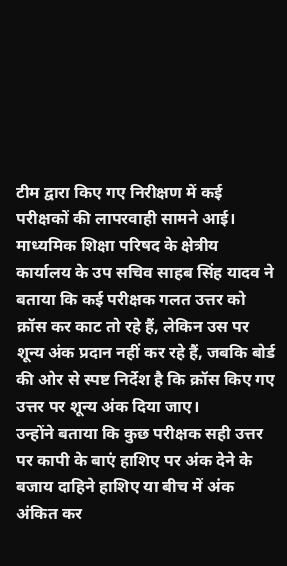टीम द्वारा किए गए निरीक्षण में कई परीक्षकों की लापरवाही सामने आई।
माध्यमिक शिक्षा परिषद के क्षेत्रीय कार्यालय के उप सचिव साहब सिंह यादव ने बताया कि कई परीक्षक गलत उत्तर को क्रॉस कर काट तो रहे हैं, लेकिन उस पर शून्य अंक प्रदान नहीं कर रहे हैं, जबकि बोर्ड की ओर से स्पष्ट निर्देश है कि क्रॉस किए गए उत्तर पर शून्य अंक दिया जाए।
उन्होंने बताया कि कुछ परीक्षक सही उत्तर पर कापी के बाएं हाशिए पर अंक देने के बजाय दाहिने हाशिए या बीच में अंक अंकित कर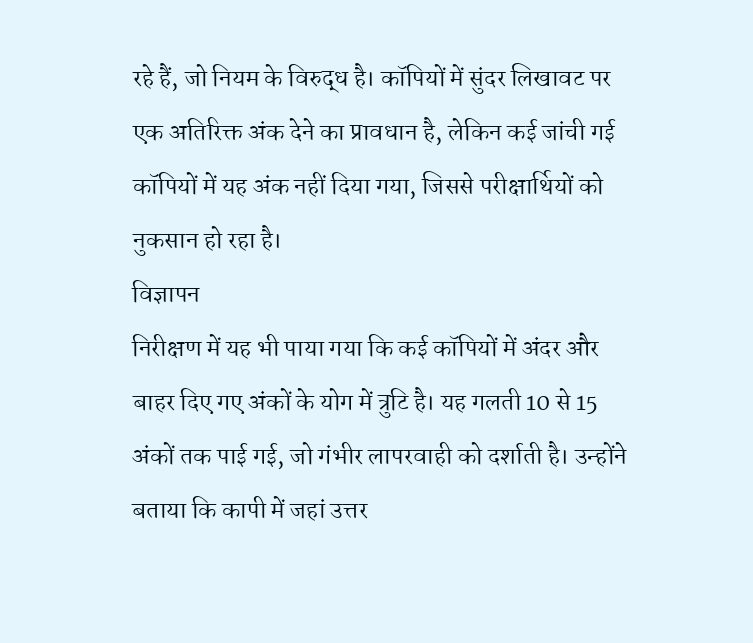रहे हैं, जो नियम के विरुद्ध है। कॉपियों में सुंदर लिखावट पर एक अतिरिक्त अंक देने का प्रावधान है, लेकिन कई जांची गई कॉपियों में यह अंक नहीं दिया गया, जिससे परीक्षार्थियों को नुकसान हो रहा है।
विज्ञापन
निरीक्षण में यह भी पाया गया कि कई कॉपियों में अंदर और बाहर दिए गए अंकों के योग में त्रुटि है। यह गलती 10 से 15 अंकों तक पाई गई, जो गंभीर लापरवाही को दर्शाती है। उन्होंने बताया कि कापी में जहां उत्तर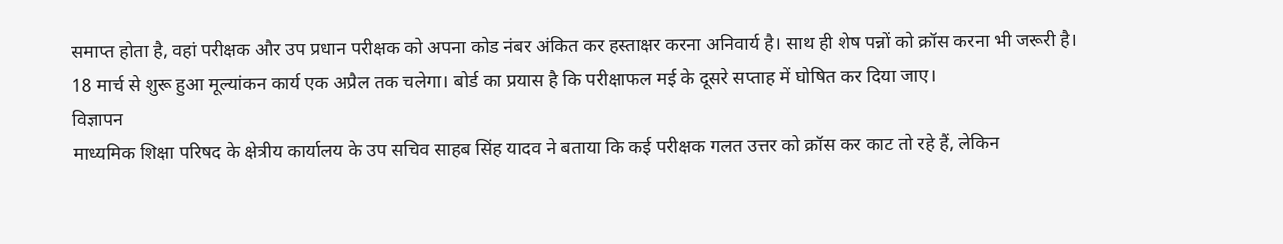समाप्त होता है, वहां परीक्षक और उप प्रधान परीक्षक को अपना कोड नंबर अंकित कर हस्ताक्षर करना अनिवार्य है। साथ ही शेष पन्नों को क्रॉस करना भी जरूरी है। 18 मार्च से शुरू हुआ मूल्यांकन कार्य एक अप्रैल तक चलेगा। बोर्ड का प्रयास है कि परीक्षाफल मई के दूसरे सप्ताह में घोषित कर दिया जाए।
विज्ञापन
माध्यमिक शिक्षा परिषद के क्षेत्रीय कार्यालय के उप सचिव साहब सिंह यादव ने बताया कि कई परीक्षक गलत उत्तर को क्रॉस कर काट तो रहे हैं, लेकिन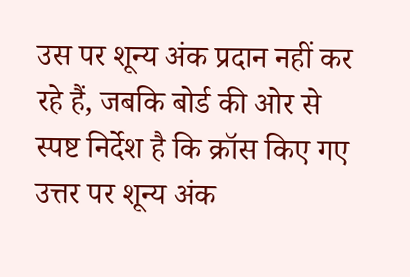उस पर शून्य अंक प्रदान नहीं कर रहे हैं, जबकि बोर्ड की ओर से स्पष्ट निर्देश है कि क्रॉस किए गए उत्तर पर शून्य अंक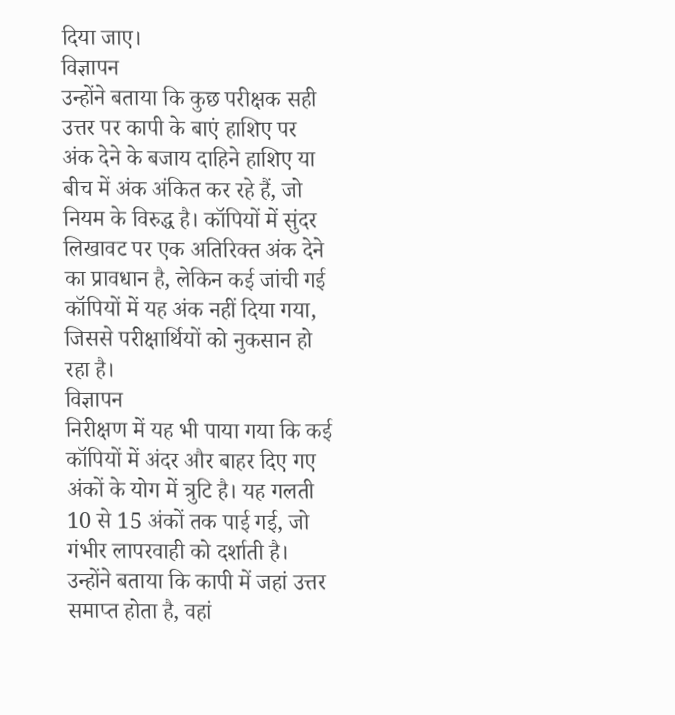दिया जाए।
विज्ञापन
उन्होंने बताया कि कुछ परीक्षक सही उत्तर पर कापी के बाएं हाशिए पर अंक देने के बजाय दाहिने हाशिए या बीच में अंक अंकित कर रहे हैं, जो नियम के विरुद्ध है। कॉपियों में सुंदर लिखावट पर एक अतिरिक्त अंक देने का प्रावधान है, लेकिन कई जांची गई कॉपियों में यह अंक नहीं दिया गया, जिससे परीक्षार्थियों को नुकसान हो रहा है।
विज्ञापन
निरीक्षण में यह भी पाया गया कि कई कॉपियों में अंदर और बाहर दिए गए अंकों के योग में त्रुटि है। यह गलती 10 से 15 अंकों तक पाई गई, जो गंभीर लापरवाही को दर्शाती है। उन्होंने बताया कि कापी में जहां उत्तर समाप्त होता है, वहां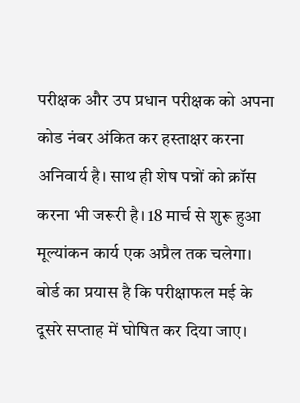परीक्षक और उप प्रधान परीक्षक को अपना कोड नंबर अंकित कर हस्ताक्षर करना अनिवार्य है। साथ ही शेष पन्नों को क्रॉस करना भी जरूरी है। 18 मार्च से शुरू हुआ मूल्यांकन कार्य एक अप्रैल तक चलेगा। बोर्ड का प्रयास है कि परीक्षाफल मई के दूसरे सप्ताह में घोषित कर दिया जाए।